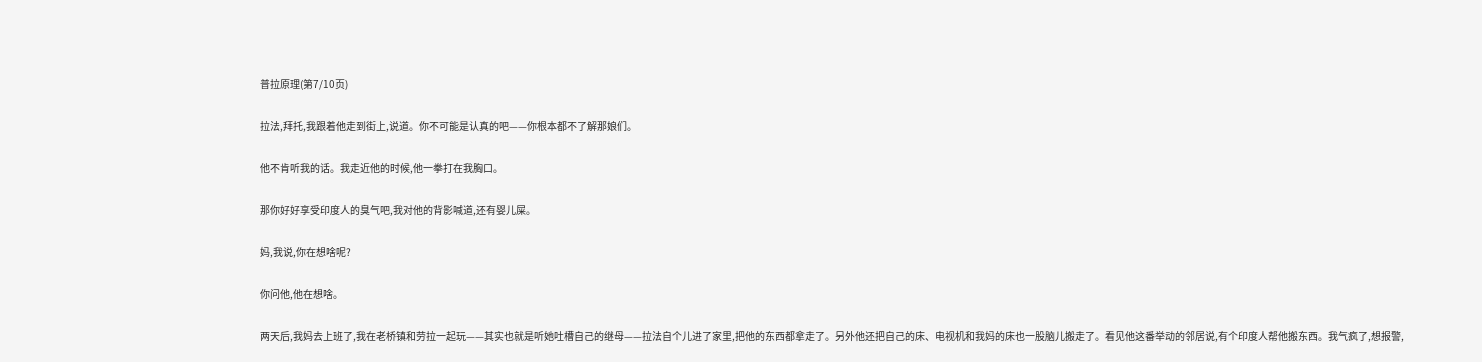普拉原理(第7/10页)

拉法,拜托,我跟着他走到街上,说道。你不可能是认真的吧——你根本都不了解那娘们。

他不肯听我的话。我走近他的时候,他一拳打在我胸口。

那你好好享受印度人的臭气吧,我对他的背影喊道,还有婴儿屎。

妈,我说,你在想啥呢?

你问他,他在想啥。

两天后,我妈去上班了,我在老桥镇和劳拉一起玩——其实也就是听她吐槽自己的继母——拉法自个儿进了家里,把他的东西都拿走了。另外他还把自己的床、电视机和我妈的床也一股脑儿搬走了。看见他这番举动的邻居说,有个印度人帮他搬东西。我气疯了,想报警,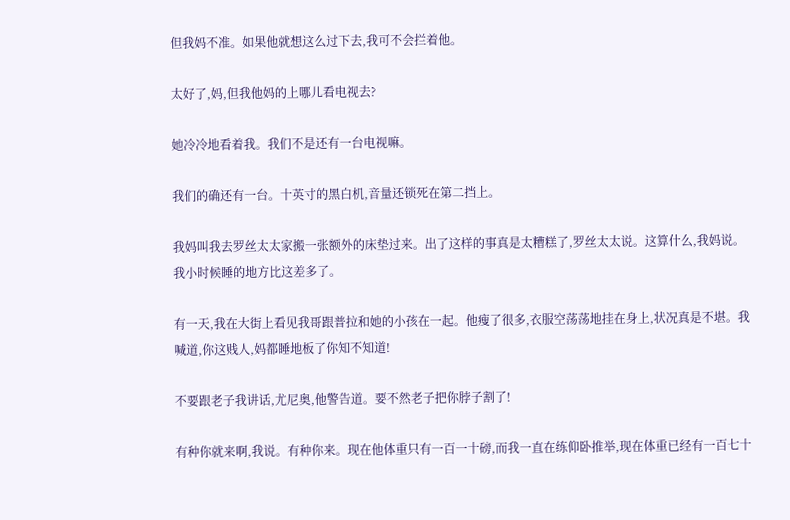但我妈不准。如果他就想这么过下去,我可不会拦着他。

太好了,妈,但我他妈的上哪儿看电视去?

她冷冷地看着我。我们不是还有一台电视嘛。

我们的确还有一台。十英寸的黑白机,音量还锁死在第二挡上。

我妈叫我去罗丝太太家搬一张额外的床垫过来。出了这样的事真是太糟糕了,罗丝太太说。这算什么,我妈说。我小时候睡的地方比这差多了。

有一天,我在大街上看见我哥跟普拉和她的小孩在一起。他瘦了很多,衣服空荡荡地挂在身上,状况真是不堪。我喊道,你这贱人,妈都睡地板了你知不知道!

不要跟老子我讲话,尤尼奥,他警告道。要不然老子把你脖子割了!

有种你就来啊,我说。有种你来。现在他体重只有一百一十磅,而我一直在练仰卧推举,现在体重已经有一百七十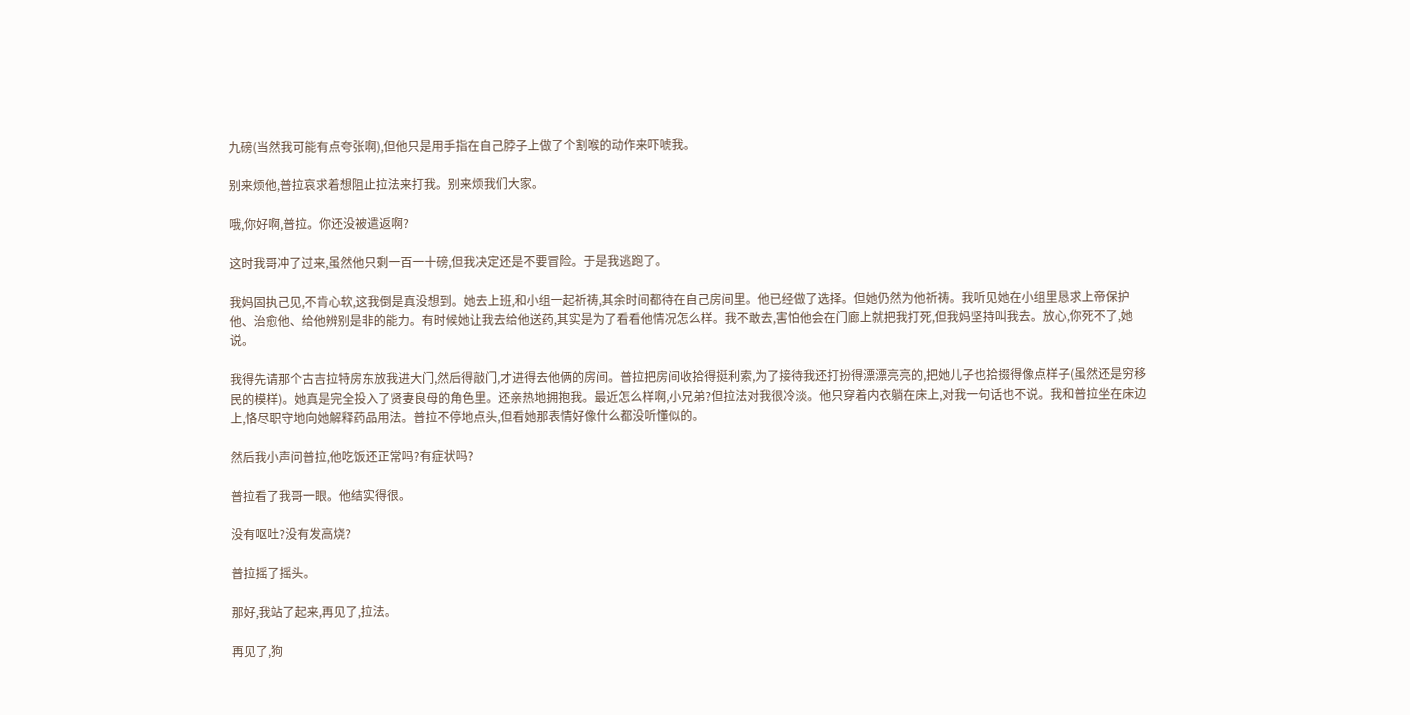九磅(当然我可能有点夸张啊),但他只是用手指在自己脖子上做了个割喉的动作来吓唬我。

别来烦他,普拉哀求着想阻止拉法来打我。别来烦我们大家。

哦,你好啊,普拉。你还没被遣返啊?

这时我哥冲了过来,虽然他只剩一百一十磅,但我决定还是不要冒险。于是我逃跑了。

我妈固执己见,不肯心软,这我倒是真没想到。她去上班,和小组一起祈祷,其余时间都待在自己房间里。他已经做了选择。但她仍然为他祈祷。我听见她在小组里恳求上帝保护他、治愈他、给他辨别是非的能力。有时候她让我去给他送药,其实是为了看看他情况怎么样。我不敢去,害怕他会在门廊上就把我打死,但我妈坚持叫我去。放心,你死不了,她说。

我得先请那个古吉拉特房东放我进大门,然后得敲门,才进得去他俩的房间。普拉把房间收拾得挺利索,为了接待我还打扮得漂漂亮亮的,把她儿子也拾掇得像点样子(虽然还是穷移民的模样)。她真是完全投入了贤妻良母的角色里。还亲热地拥抱我。最近怎么样啊,小兄弟?但拉法对我很冷淡。他只穿着内衣躺在床上,对我一句话也不说。我和普拉坐在床边上,恪尽职守地向她解释药品用法。普拉不停地点头,但看她那表情好像什么都没听懂似的。

然后我小声问普拉,他吃饭还正常吗?有症状吗?

普拉看了我哥一眼。他结实得很。

没有呕吐?没有发高烧?

普拉摇了摇头。

那好,我站了起来,再见了,拉法。

再见了,狗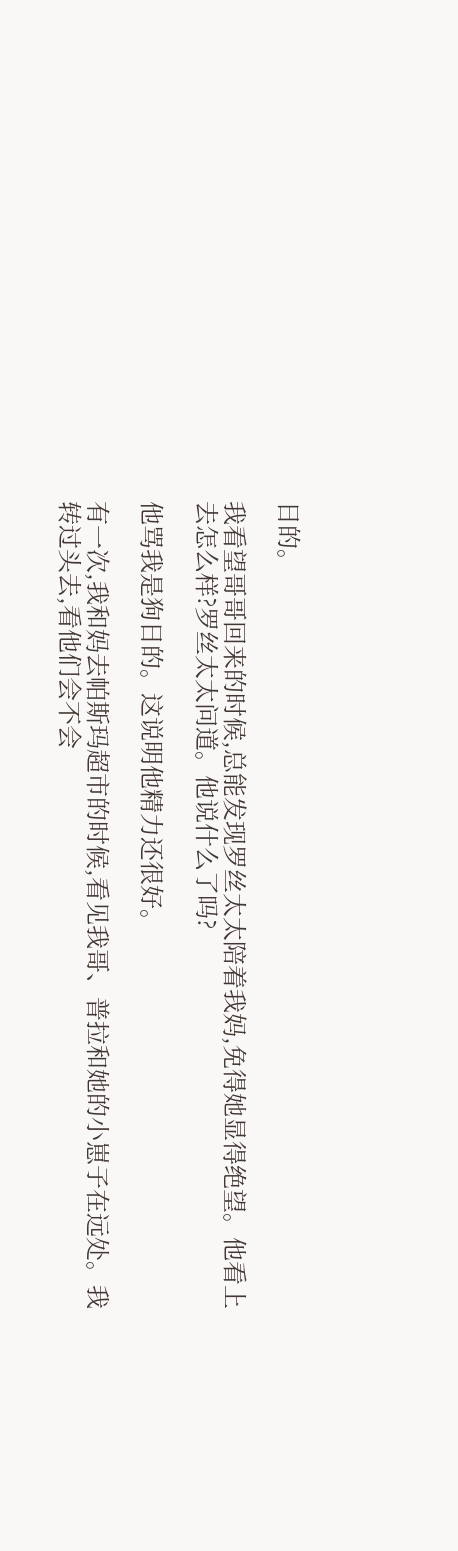日的。

我看望哥哥回来的时候,总能发现罗丝太太陪着我妈,免得她显得绝望。他看上去怎么样?罗丝太太问道。他说什么了吗?

他骂我是狗日的。这说明他精力还很好。

有一次,我和妈去帕斯玛超市的时候,看见我哥、普拉和她的小崽子在远处。我转过头去,看他们会不会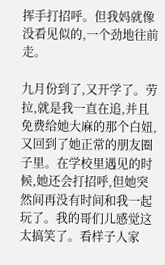挥手打招呼。但我妈就像没看见似的,一个劲地往前走。

九月份到了,又开学了。劳拉,就是我一直在追,并且免费给她大麻的那个白妞,又回到了她正常的朋友圈子里。在学校里遇见的时候,她还会打招呼,但她突然间再没有时间和我一起玩了。我的哥们儿感觉这太搞笑了。看样子人家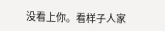没看上你。看样子人家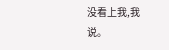没看上我,我说。